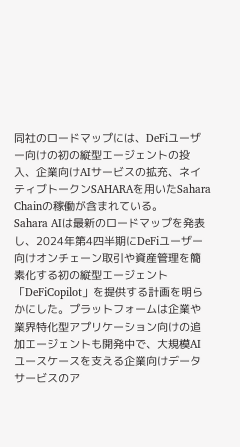同社のロードマップには、DeFiユーザー向けの初の縦型エージェントの投入、企業向けAIサービスの拡充、ネイティブトークンSAHARAを用いたSahara Chainの稼働が含まれている。
Sahara AIは最新のロードマップを発表し、2024年第4四半期にDeFiユーザー向けオンチェーン取引や資産管理を簡素化する初の縦型エージェント「DeFiCopilot」を提供する計画を明らかにした。プラットフォームは企業や業界特化型アプリケーション向けの追加エージェントも開発中で、大規模AIユースケースを支える企業向けデータサービスのア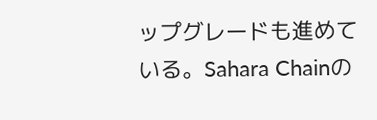ップグレードも進めている。Sahara Chainの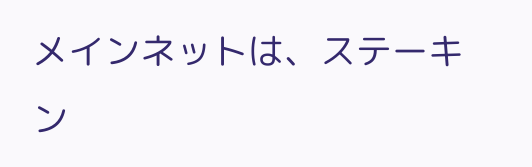メインネットは、ステーキン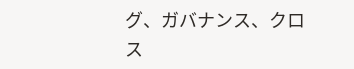グ、ガバナンス、クロス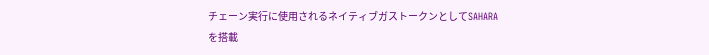チェーン実行に使用されるネイティブガストークンとしてSAHARAを搭載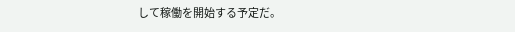して稼働を開始する予定だ。